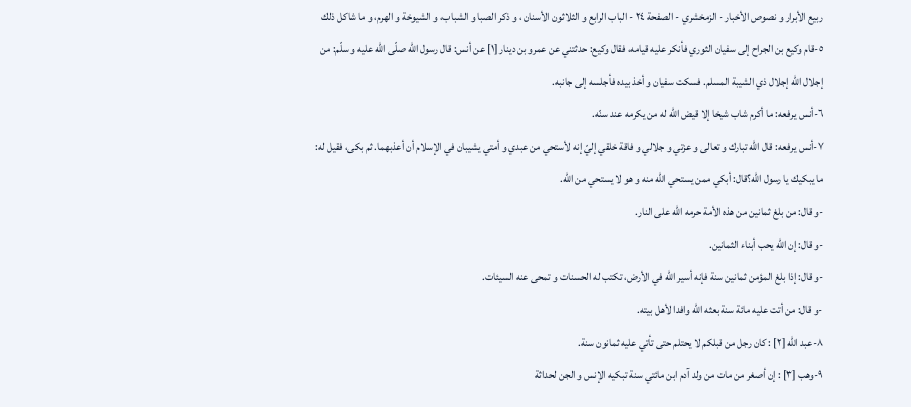ربيع الأبرار و نصوص الأخبار - الزمخشري - الصفحة ٢٤ - الباب الرابع و الثلاثون الأسنان ، و ذكر الصبا و الشباب، و الشيوخة و الهرم، و ما شاكل ذلك
٥-قام وكيع بن الجراح إلى سفيان الثوري فأنكر عليه قيامه، فقال وكيع: حدثتني عن عمرو بن دينار [١] عن أنس: قال رسول اللّه صلّى اللّه عليه و سلّم: من إجلال اللّه إجلال ذي الشيبة المسلم. فسكت سفيان و أخذ بيده فأجلسه إلى جانبه.
٦-أنس يرفعه: ما أكرم شاب شيخا إلا قيض اللّه له من يكرمه عند سنّه.
٧-أنس يرفعه: قال اللّه تبارك و تعالى و عزتي و جلالي و فاقة خلقي إليّ إنه لأستحي من عبدي و أمتي يشيبان في الإسلام أن أعذبهما. ثم بكى، فقيل له: ما يبكيك يا رسول اللّه؟قال: أبكي ممن يستحي اللّه منه و هو لا يستحي من اللّه.
-و قال: من بلغ ثمانين من هذه الأمة حرمه اللّه على النار.
-و قال: إن اللّه يحب أبناء الثمانين.
-و قال: إذا بلغ المؤمن ثمانين سنة فإنه أسير اللّه في الأرض، تكتب له الحسنات و تمحى عنه السيئات.
-و قال: من أتت عليه مائة سنة بعثه اللّه وافدا لأهل بيته.
٨-عبد اللّه [٢] : كان رجل من قبلكم لا يحتلم حتى تأتي عليه ثمانون سنة.
٩-وهب [٣] : إن أصغر من مات من ولد آدم ابن مائتي سنة تبكيه الإنس و الجن لحداثة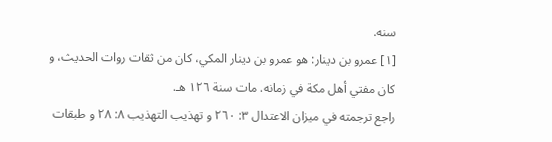سنه.
[١] عمرو بن دينار: هو عمرو بن دينار المكي، كان من ثقات روات الحديث، و كان مفتي أهل مكة في زمانه. مات سنة ١٢٦ هـ.
راجع ترجمته في ميزان الاعتدال ٣: ٢٦٠ و تهذيب التهذيب ٨: ٢٨ و طبقات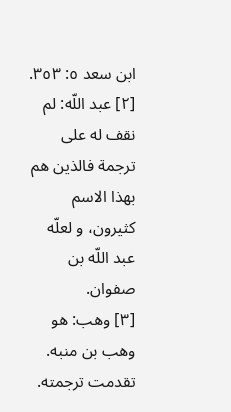ابن سعد ٥: ٣٥٣.
[٢] عبد اللّه: لم نقف له على ترجمة فالذين هم بهذا الاسم كثيرون، و لعلّه عبد اللّه بن صفوان.
[٣] وهب: هو وهب بن منبه. تقدمت ترجمته.